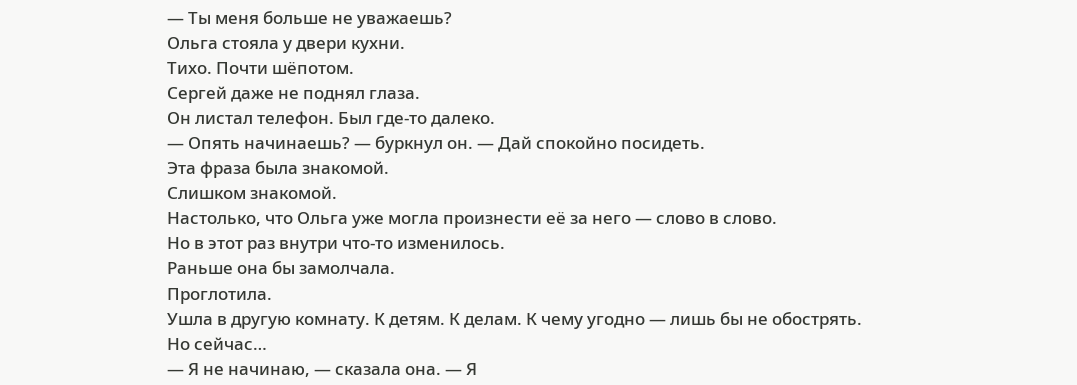— Ты меня больше не уважаешь?
Ольга стояла у двери кухни.
Тихо. Почти шёпотом.
Сергей даже не поднял глаза.
Он листал телефон. Был где-то далеко.
— Опять начинаешь? — буркнул он. — Дай спокойно посидеть.
Эта фраза была знакомой.
Слишком знакомой.
Настолько, что Ольга уже могла произнести её за него — слово в слово.
Но в этот раз внутри что-то изменилось.
Раньше она бы замолчала.
Проглотила.
Ушла в другую комнату. К детям. К делам. К чему угодно — лишь бы не обострять.
Но сейчас…
— Я не начинаю, — сказала она. — Я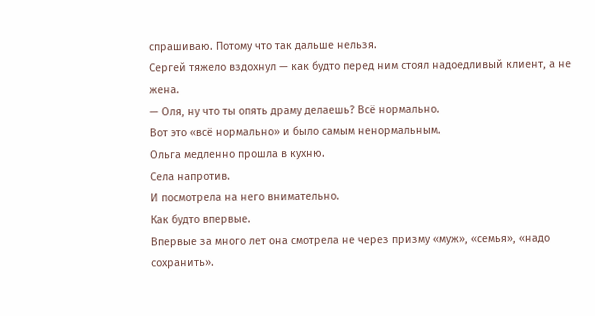спрашиваю. Потому что так дальше нельзя.
Сергей тяжело вздохнул — как будто перед ним стоял надоедливый клиент, а не жена.
— Оля, ну что ты опять драму делаешь? Всё нормально.
Вот это «всё нормально» и было самым ненормальным.
Ольга медленно прошла в кухню.
Села напротив.
И посмотрела на него внимательно.
Как будто впервые.
Впервые за много лет она смотрела не через призму «муж», «семья», «надо сохранить».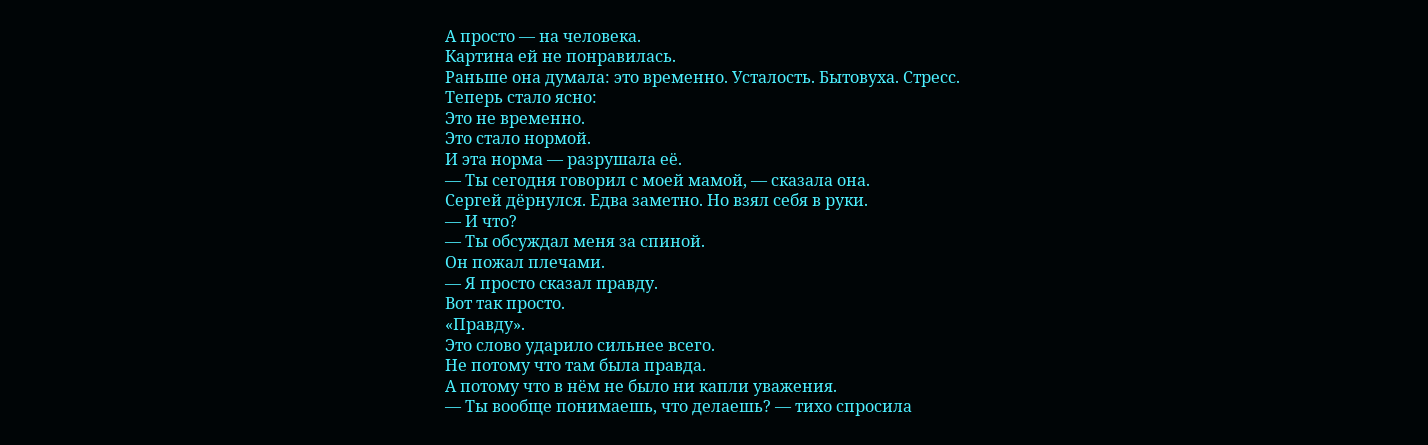А просто — на человека.
Картина ей не понравилась.
Раньше она думала: это временно. Усталость. Бытовуха. Стресс.
Теперь стало ясно:
Это не временно.
Это стало нормой.
И эта норма — разрушала её.
— Ты сегодня говорил с моей мамой, — сказала она.
Сергей дёрнулся. Едва заметно. Но взял себя в руки.
— И что?
— Ты обсуждал меня за спиной.
Он пожал плечами.
— Я просто сказал правду.
Вот так просто.
«Правду».
Это слово ударило сильнее всего.
Не потому что там была правда.
А потому что в нём не было ни капли уважения.
— Ты вообще понимаешь, что делаешь? — тихо спросила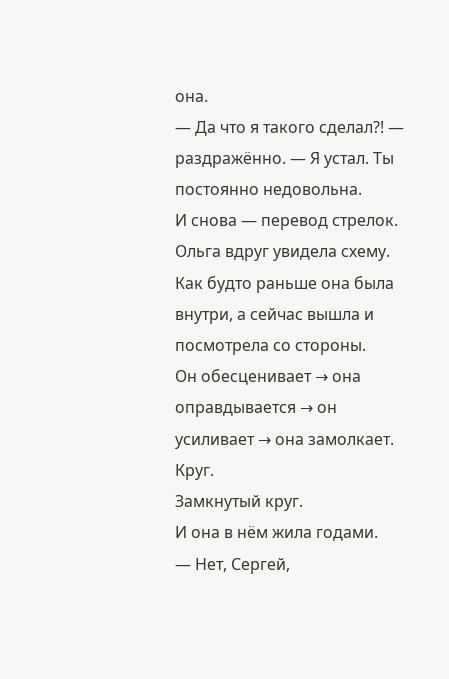она.
— Да что я такого сделал?! — раздражённо. — Я устал. Ты постоянно недовольна.
И снова — перевод стрелок.
Ольга вдруг увидела схему.
Как будто раньше она была внутри, а сейчас вышла и посмотрела со стороны.
Он обесценивает → она оправдывается → он усиливает → она замолкает.
Круг.
Замкнутый круг.
И она в нём жила годами.
— Нет, Сергей,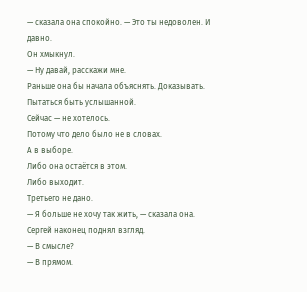— сказала она спокойно. — Это ты недоволен. И давно.
Он хмыкнул.
— Ну давай, расскажи мне.
Раньше она бы начала объяснять. Доказывать. Пытаться быть услышанной.
Сейчас — не хотелось.
Потому что дело было не в словах.
А в выборе.
Либо она остаётся в этом.
Либо выходит.
Третьего не дано.
— Я больше не хочу так жить, — сказала она.
Сергей наконец поднял взгляд.
— В смысле?
— В прямом.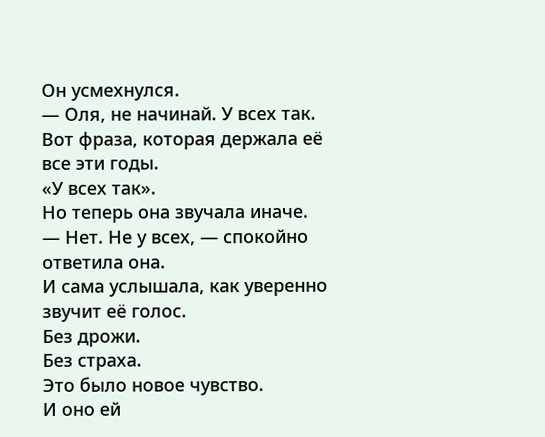Он усмехнулся.
— Оля, не начинай. У всех так.
Вот фраза, которая держала её все эти годы.
«У всех так».
Но теперь она звучала иначе.
— Нет. Не у всех, — спокойно ответила она.
И сама услышала, как уверенно звучит её голос.
Без дрожи.
Без страха.
Это было новое чувство.
И оно ей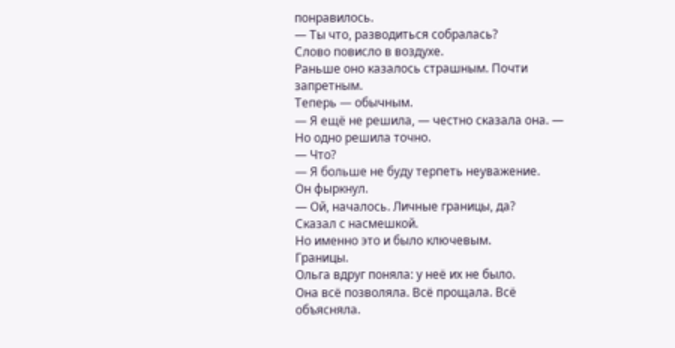понравилось.
— Ты что, разводиться собралась?
Слово повисло в воздухе.
Раньше оно казалось страшным. Почти запретным.
Теперь — обычным.
— Я ещё не решила, — честно сказала она. — Но одно решила точно.
— Что?
— Я больше не буду терпеть неуважение.
Он фыркнул.
— Ой, началось. Личные границы, да?
Сказал с насмешкой.
Но именно это и было ключевым.
Границы.
Ольга вдруг поняла: у неё их не было.
Она всё позволяла. Всё прощала. Всё объясняла.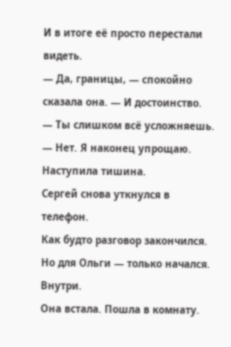И в итоге её просто перестали видеть.
— Да, границы, — спокойно сказала она. — И достоинство.
— Ты слишком всё усложняешь.
— Нет. Я наконец упрощаю.
Наступила тишина.
Сергей снова уткнулся в телефон.
Как будто разговор закончился.
Но для Ольги — только начался.
Внутри.
Она встала. Пошла в комнату.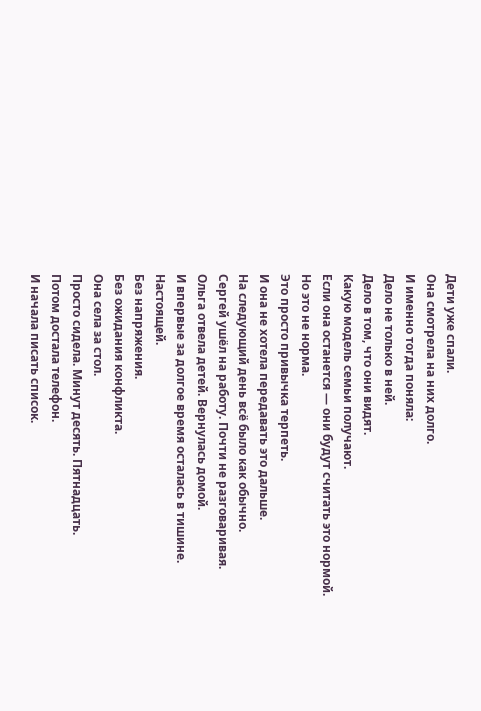Дети уже спали.
Она смотрела на них долго.
И именно тогда поняла:
Дело не только в ней.
Дело в том, что они видят.
Какую модель семьи получают.
Если она останется — они будут считать это нормой.
Но это не норма.
Это просто привычка терпеть.
И она не хотела передавать это дальше.
На следующий день всё было как обычно.
Сергей ушёл на работу. Почти не разговаривая.
Ольга отвела детей. Вернулась домой.
И впервые за долгое время осталась в тишине.
Настоящей.
Без напряжения.
Без ожидания конфликта.
Она села за стол.
Просто сидела. Минут десять. Пятнадцать.
Потом достала телефон.
И начала писать список.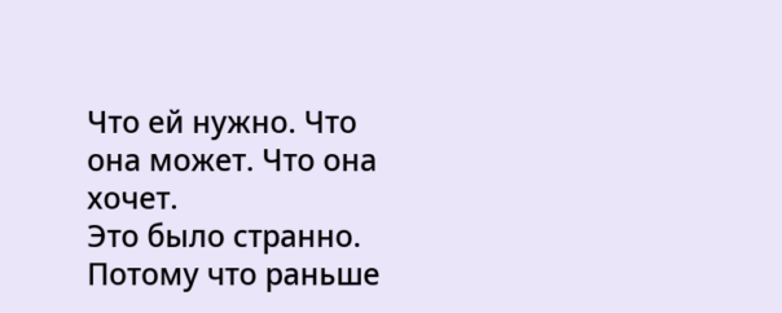Что ей нужно. Что она может. Что она хочет.
Это было странно.
Потому что раньше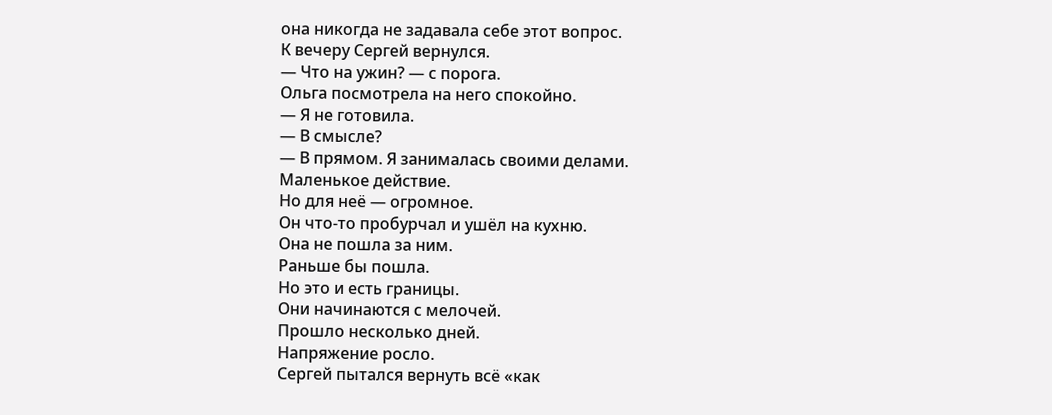она никогда не задавала себе этот вопрос.
К вечеру Сергей вернулся.
— Что на ужин? — с порога.
Ольга посмотрела на него спокойно.
— Я не готовила.
— В смысле?
— В прямом. Я занималась своими делами.
Маленькое действие.
Но для неё — огромное.
Он что-то пробурчал и ушёл на кухню.
Она не пошла за ним.
Раньше бы пошла.
Но это и есть границы.
Они начинаются с мелочей.
Прошло несколько дней.
Напряжение росло.
Сергей пытался вернуть всё «как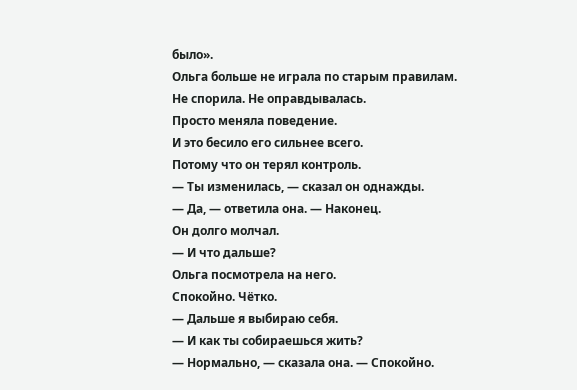было».
Ольга больше не играла по старым правилам.
Не спорила. Не оправдывалась.
Просто меняла поведение.
И это бесило его сильнее всего.
Потому что он терял контроль.
— Ты изменилась, — сказал он однажды.
— Да, — ответила она. — Наконец.
Он долго молчал.
— И что дальше?
Ольга посмотрела на него.
Спокойно. Чётко.
— Дальше я выбираю себя.
— И как ты собираешься жить?
— Нормально, — сказала она. — Спокойно.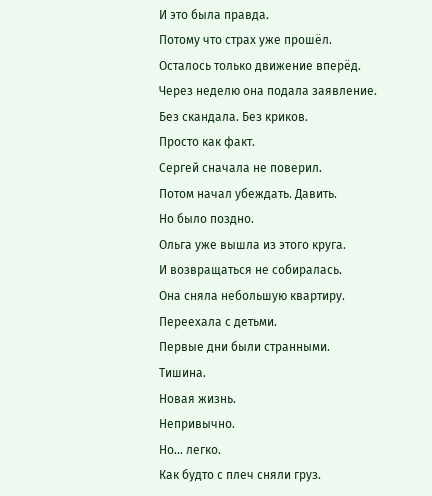И это была правда.
Потому что страх уже прошёл.
Осталось только движение вперёд.
Через неделю она подала заявление.
Без скандала. Без криков.
Просто как факт.
Сергей сначала не поверил.
Потом начал убеждать. Давить.
Но было поздно.
Ольга уже вышла из этого круга.
И возвращаться не собиралась.
Она сняла небольшую квартиру.
Переехала с детьми.
Первые дни были странными.
Тишина.
Новая жизнь.
Непривычно.
Но… легко.
Как будто с плеч сняли груз.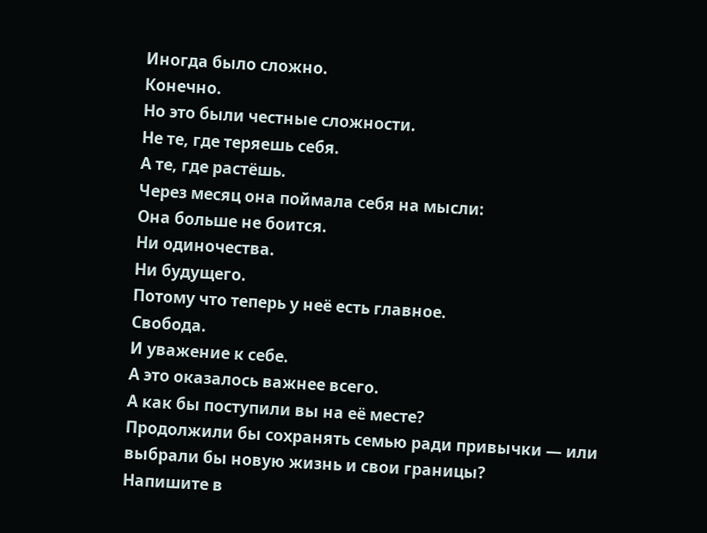Иногда было сложно.
Конечно.
Но это были честные сложности.
Не те, где теряешь себя.
А те, где растёшь.
Через месяц она поймала себя на мысли:
Она больше не боится.
Ни одиночества.
Ни будущего.
Потому что теперь у неё есть главное.
Свобода.
И уважение к себе.
А это оказалось важнее всего.
А как бы поступили вы на её месте?
Продолжили бы сохранять семью ради привычки — или выбрали бы новую жизнь и свои границы?
Напишите в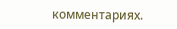комментариях.